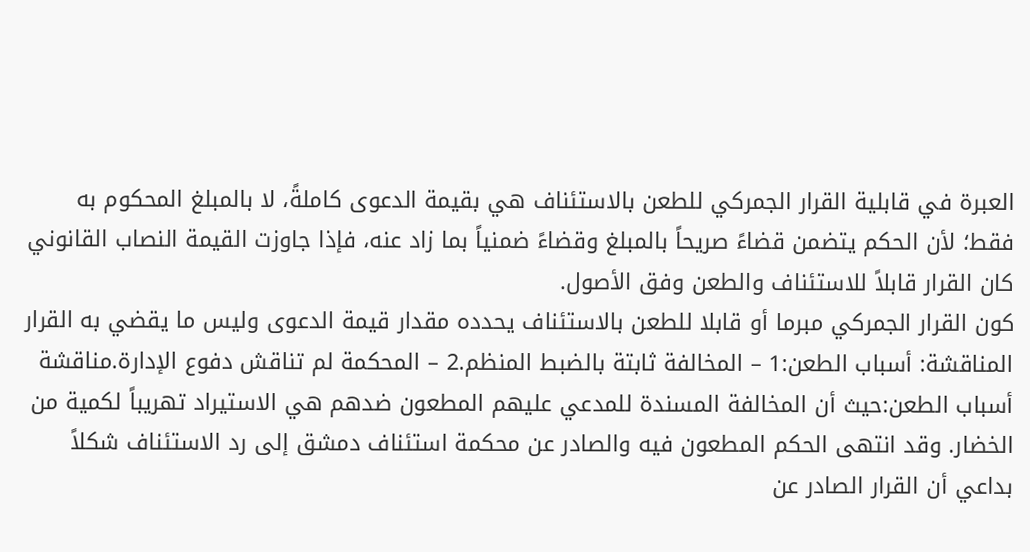العبرة في قابلية القرار الجمركي للطعن بالاستئناف هي بقيمة الدعوى كاملةً، لا بالمبلغ المحكوم به فقط؛ لأن الحكم يتضمن قضاءً صريحاً بالمبلغ وقضاءً ضمنياً بما زاد عنه، فإذا جاوزت القيمة النصاب القانوني كان القرار قابلاً للاستئناف والطعن وفق الأصول.
كون القرار الجمركي مبرما أو قابلا للطعن بالاستئناف يحدده مقدار قيمة الدعوى وليس ما يقضي به القرار المناقشة: أسباب الطعن:1 – المخالفة ثابتة بالضبط المنظم.2 – المحكمة لم تناقش دفوع الإدارة.مناقشة أسباب الطعن:حيث أن المخالفة المسندة للمدعي عليهم المطعون ضدهم هي الاستيراد تهريباً لكمية من الخضار. وقد انتهى الحكم المطعون فيه والصادر عن محكمة استئناف دمشق إلى رد الاستئناف شكلاً بداعي أن القرار الصادر عن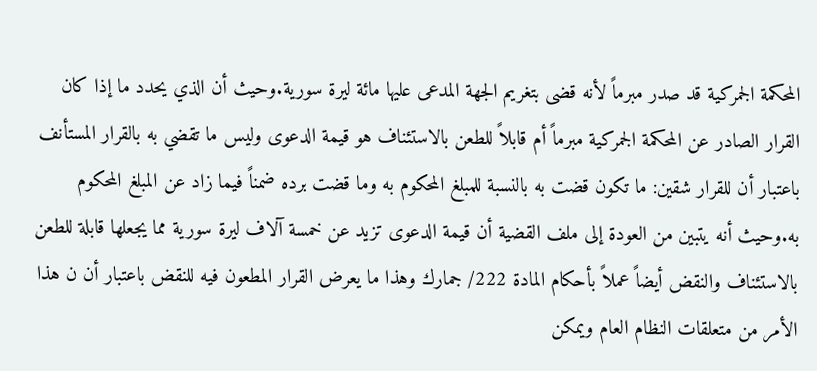المحكمة الجمركية قد صدر مبرماً لأنه قضى بتغريم الجهة المدعى عليها مائة ليرة سورية.وحيث أن الذي يحدد ما إذا كان القرار الصادر عن المحكمة الجمركية مبرماً أم قابلاً للطعن بالاستئناف هو قيمة الدعوى وليس ما تقضي به بالقرار المستأنف باعتبار أن للقرار شقين: ما تكون قضت به بالنسبة للمبلغ المحكوم به وما قضت برده ضمناً فيما زاد عن المبلغ المحكوم به.وحيث أنه يتبين من العودة إلى ملف القضية أن قيمة الدعوى تزيد عن خمسة آلاف ليرة سورية مما يجعلها قابلة للطعن بالاستئناف والنقض أيضاً عملاً بأحكام المادة 222/ جمارك وهذا ما يعرض القرار المطعون فيه للنقض باعتبار أن ن هذا الأمر من متعلقات النظام العام ويمكن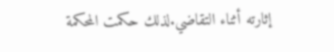إثارته أثناء التقاضي.لذلك حكمت المحكمة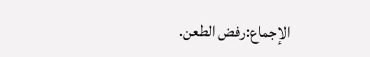الإجماع:رفض الطعن.